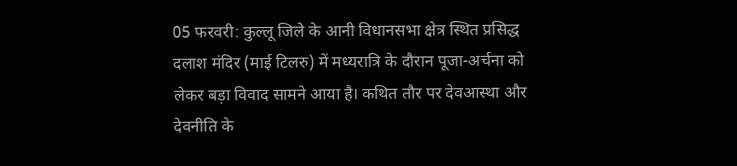05 फरवरी: कुल्लू जिले के आनी विधानसभा क्षेत्र स्थित प्रसिद्ध दलाश मंदिर (माई टिलरु) में मध्यरात्रि के दौरान पूजा-अर्चना को लेकर बड़ा विवाद सामने आया है। कथित तौर पर देवआस्था और देवनीति के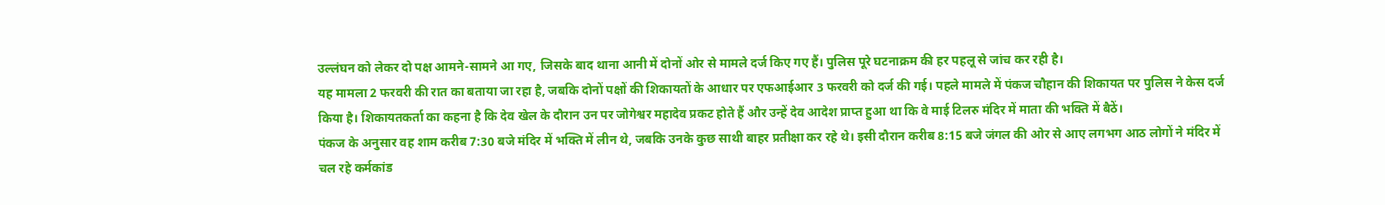उल्लंघन को लेकर दो पक्ष आमने-सामने आ गए, जिसके बाद थाना आनी में दोनों ओर से मामले दर्ज किए गए हैं। पुलिस पूरे घटनाक्रम की हर पहलू से जांच कर रही है।
यह मामला 2 फरवरी की रात का बताया जा रहा है, जबकि दोनों पक्षों की शिकायतों के आधार पर एफआईआर 3 फरवरी को दर्ज की गई। पहले मामले में पंकज चौहान की शिकायत पर पुलिस ने केस दर्ज किया है। शिकायतकर्ता का कहना है कि देव खेल के दौरान उन पर जोगेश्वर महादेव प्रकट होते हैं और उन्हें देव आदेश प्राप्त हुआ था कि वे माई टिलरु मंदिर में माता की भक्ति में बैठें।
पंकज के अनुसार वह शाम करीब 7:30 बजे मंदिर में भक्ति में लीन थे, जबकि उनके कुछ साथी बाहर प्रतीक्षा कर रहे थे। इसी दौरान करीब 8:15 बजे जंगल की ओर से आए लगभग आठ लोगों ने मंदिर में चल रहे कर्मकांड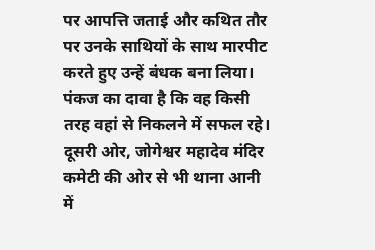पर आपत्ति जताई और कथित तौर पर उनके साथियों के साथ मारपीट करते हुए उन्हें बंधक बना लिया। पंकज का दावा है कि वह किसी तरह वहां से निकलने में सफल रहे।
दूसरी ओर, जोगेश्वर महादेव मंदिर कमेटी की ओर से भी थाना आनी में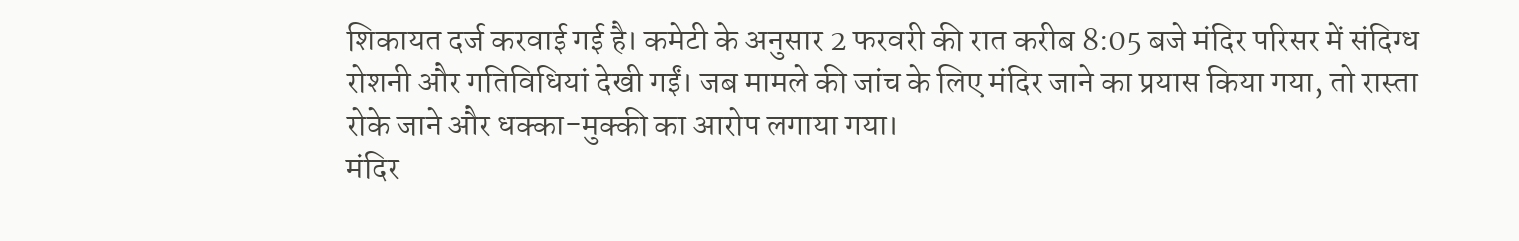शिकायत दर्ज करवाई गई है। कमेटी के अनुसार 2 फरवरी की रात करीब 8:05 बजे मंदिर परिसर में संदिग्ध रोशनी और गतिविधियां देखी गईं। जब मामले की जांच के लिए मंदिर जाने का प्रयास किया गया, तो रास्ता रोके जाने और धक्का-मुक्की का आरोप लगाया गया।
मंदिर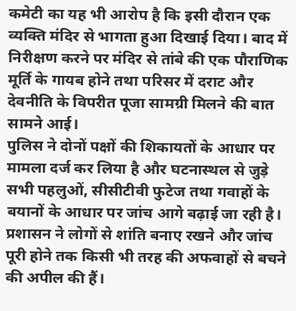कमेटी का यह भी आरोप है कि इसी दौरान एक व्यक्ति मंदिर से भागता हुआ दिखाई दिया। बाद में निरीक्षण करने पर मंदिर से तांबे की एक पौराणिक मूर्ति के गायब होने तथा परिसर में दराट और देवनीति के विपरीत पूजा सामग्री मिलने की बात सामने आई।
पुलिस ने दोनों पक्षों की शिकायतों के आधार पर मामला दर्ज कर लिया है और घटनास्थल से जुड़े सभी पहलुओं, सीसीटीवी फुटेज तथा गवाहों के बयानों के आधार पर जांच आगे बढ़ाई जा रही है। प्रशासन ने लोगों से शांति बनाए रखने और जांच पूरी होने तक किसी भी तरह की अफवाहों से बचने की अपील की हैं।